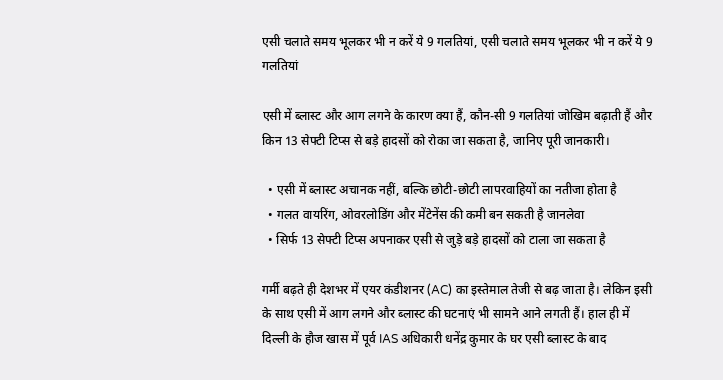एसी चलाते समय भूलकर भी न करें ये 9 गलतियां, एसी चलाते समय भूलकर भी न करें ये 9 गलतियां

एसी में ब्लास्ट और आग लगने के कारण क्या हैं, कौन-सी 9 गलतियां जोखिम बढ़ाती हैं और किन 13 सेफ्टी टिप्स से बड़े हादसों को रोका जा सकता है, जानिए पूरी जानकारी।

  • एसी में ब्लास्ट अचानक नहीं, बल्कि छोटी-छोटी लापरवाहियों का नतीजा होता है
  • गलत वायरिंग, ओवरलोडिंग और मेंटेनेंस की कमी बन सकती है जानलेवा
  • सिर्फ 13 सेफ्टी टिप्स अपनाकर एसी से जुड़े बड़े हादसों को टाला जा सकता है

गर्मी बढ़ते ही देशभर में एयर कंडीशनर (AC) का इस्तेमाल तेजी से बढ़ जाता है। लेकिन इसी के साथ एसी में आग लगने और ब्लास्ट की घटनाएं भी सामने आने लगती हैं। हाल ही में दिल्ली के हौज खास में पूर्व IAS अधिकारी धनेंद्र कुमार के घर एसी ब्लास्ट के बाद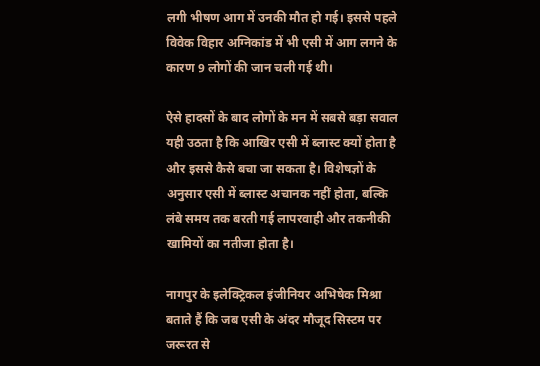लगी भीषण आग में उनकी मौत हो गई। इससे पहले विवेक विहार अग्निकांड में भी एसी में आग लगने के कारण 9 लोगों की जान चली गई थी।

ऐसे हादसों के बाद लोगों के मन में सबसे बड़ा सवाल यही उठता है कि आखिर एसी में ब्लास्ट क्यों होता है और इससे कैसे बचा जा सकता है। विशेषज्ञों के अनुसार एसी में ब्लास्ट अचानक नहीं होता, बल्कि लंबे समय तक बरती गई लापरवाही और तकनीकी खामियों का नतीजा होता है।

नागपुर के इलेक्ट्रिकल इंजीनियर अभिषेक मिश्रा बताते हैं कि जब एसी के अंदर मौजूद सिस्टम पर जरूरत से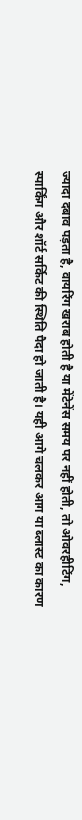ज्यादा दबाव पड़ता है, वायरिंग खराब होती है या मेंटेनेंस समय पर नहीं होती, तो ओवरहीटिंग, स्पार्किंग और शॉर्ट सर्किट की स्थिति पैदा हो जाती है। यही आगे चलकर आग या ब्लास्ट का कारण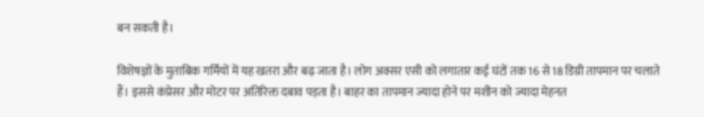बन सकती है।

विशेषज्ञों के मुताबिक गर्मियों में यह खतरा और बढ़ जाता है। लोग अक्सर एसी को लगातार कई घंटों तक 16 से 18 डिग्री तापमान पर चलाते हैं। इससे कंप्रेसर और मोटर पर अतिरिक्त दबाव पड़ता है। बाहर का तापमान ज्यादा होने पर मशीन को ज्यादा मेहनत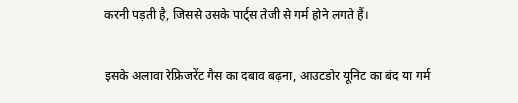करनी पड़ती है, जिससे उसके पार्ट्स तेजी से गर्म होने लगते हैं।

इसके अलावा रेफ्रिजरेंट गैस का दबाव बढ़ना, आउटडोर यूनिट का बंद या गर्म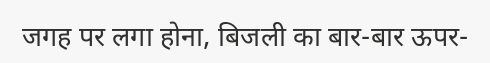जगह पर लगा होना, बिजली का बार-बार ऊपर-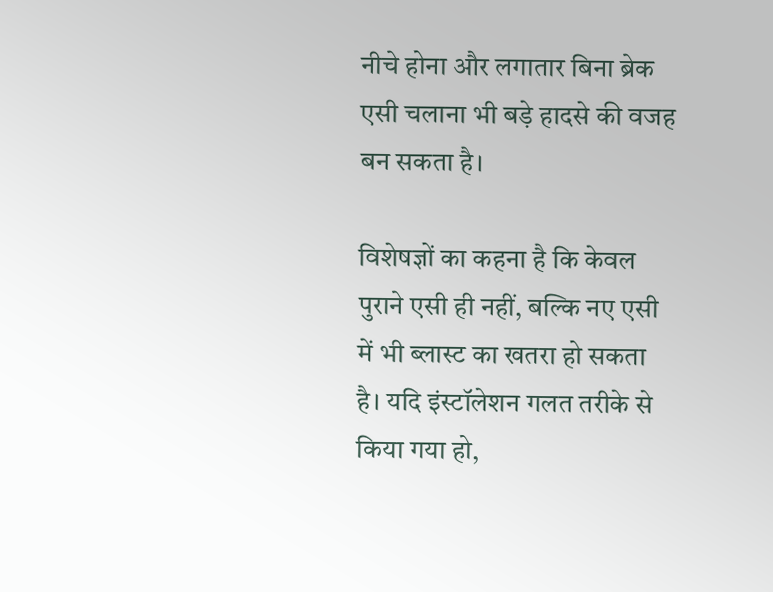नीचे होना और लगातार बिना ब्रेक एसी चलाना भी बड़े हादसे की वजह बन सकता है।

विशेषज्ञों का कहना है कि केवल पुराने एसी ही नहीं, बल्कि नए एसी में भी ब्लास्ट का खतरा हो सकता है। यदि इंस्टॉलेशन गलत तरीके से किया गया हो,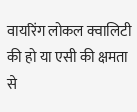वायरिंग लोकल क्वालिटी की हो या एसी की क्षमता से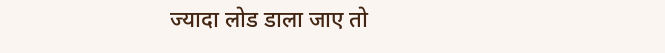ज्यादा लोड डाला जाए तो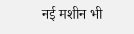नई मशीन भी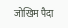जोखिम पैदा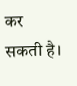कर सकती है।